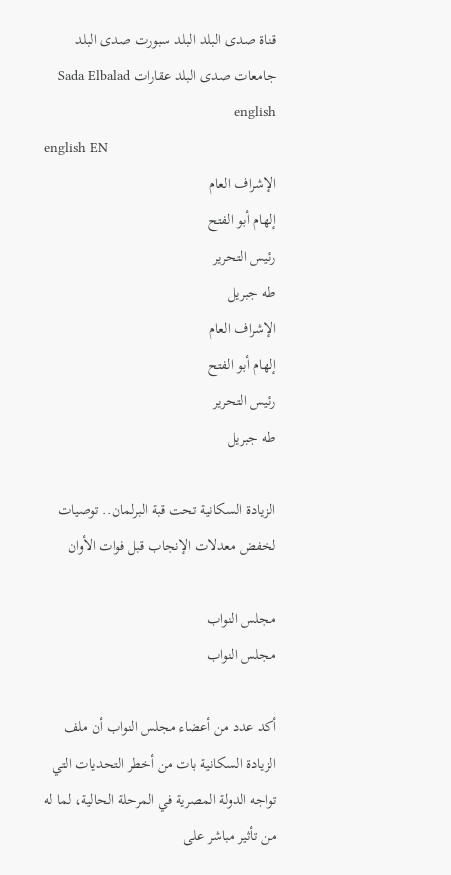قناة صدى البلد البلد سبورت صدى البلد جامعات صدى البلد عقارات Sada Elbalad english
english EN
الإشراف العام
إلهام أبو الفتح
رئيس التحرير
طه جبريل
الإشراف العام
إلهام أبو الفتح
رئيس التحرير
طه جبريل

الزيادة السكانية تحت قبة البرلمان.. توصيات لخفض معدلات الإنجاب قبل فوات الأوان

مجلس النواب
مجلس النواب

أكد عدد من أعضاء مجلس النواب أن ملف الزيادة السكانية بات من أخطر التحديات التي تواجه الدولة المصرية في المرحلة الحالية، لما له من تأثير مباشر على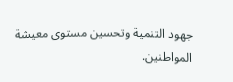جهود التنمية وتحسين مستوى معيشة المواطنين.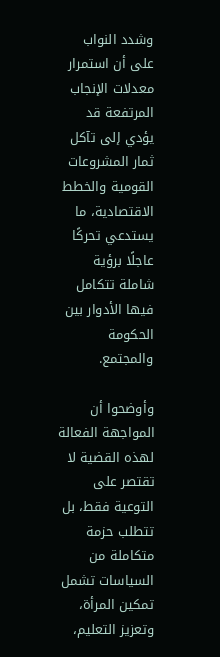وشدد النواب على أن استمرار معدلات الإنجاب المرتفعة قد يؤدي إلى تآكل ثمار المشروعات القومية والخطط الاقتصادية، ما يستدعي تحركًا عاجلًا برؤية شاملة تتكامل فيها الأدوار بين الحكومة والمجتمع.

وأوضحوا أن المواجهة الفعالة لهذه القضية لا تقتصر على التوعية فقط، بل تتطلب حزمة متكاملة من السياسات تشمل تمكين المرأة، وتعزيز التعليم،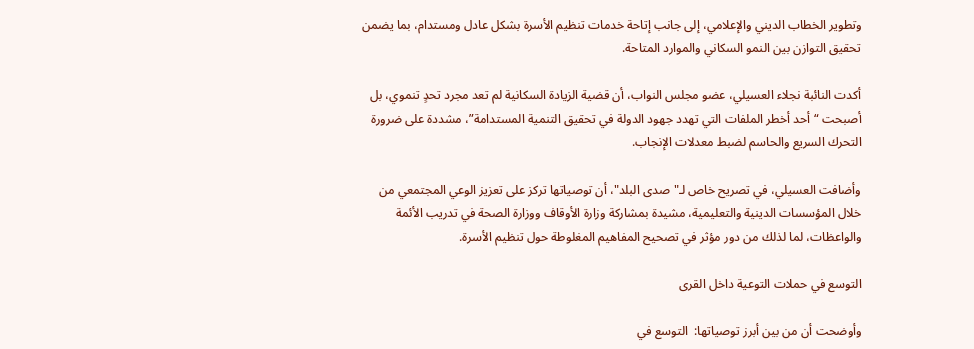وتطوير الخطاب الديني والإعلامي، إلى جانب إتاحة خدمات تنظيم الأسرة بشكل عادل ومستدام، بما يضمن تحقيق التوازن بين النمو السكاني والموارد المتاحة.

أكدت النائبة نجلاء العسيلي، عضو مجلس النواب، أن قضية الزيادة السكانية لم تعد مجرد تحدٍ تنموي، بل أصبحت “أحد أخطر الملفات التي تهدد جهود الدولة في تحقيق التنمية المستدامة”، مشددة على ضرورة التحرك السريع والحاسم لضبط معدلات الإنجاب.

وأضافت العسيلي، في تصريح خاص لـ"صدى البلد"، أن توصياتها تركز على تعزيز الوعي المجتمعي من خلال المؤسسات الدينية والتعليمية، مشيدة بمشاركة وزارة الأوقاف ووزارة الصحة في تدريب الأئمة والواعظات، لما لذلك من دور مؤثر في تصحيح المفاهيم المغلوطة حول تنظيم الأسرة.

التوسع في حملات التوعية داخل القرى

وأوضحت أن من بين أبرز توصياتها:  التوسع في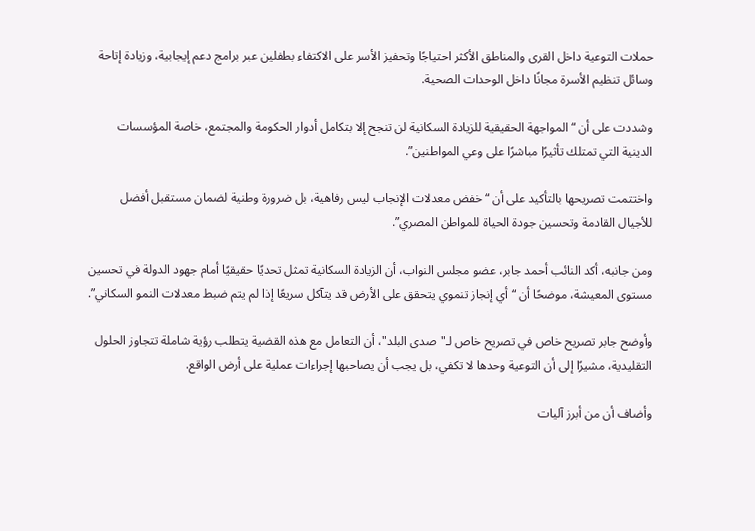حملات التوعية داخل القرى والمناطق الأكثر احتياجًا وتحفيز الأسر على الاكتفاء بطفلين عبر برامج دعم إيجابية، وزيادة إتاحة وسائل تنظيم الأسرة مجانًا داخل الوحدات الصحية.

وشددت على أن “المواجهة الحقيقية للزيادة السكانية لن تنجح إلا بتكامل أدوار الحكومة والمجتمع، خاصة المؤسسات الدينية التي تمتلك تأثيرًا مباشرًا على وعي المواطنين”.

واختتمت تصريحها بالتأكيد على أن “خفض معدلات الإنجاب ليس رفاهية، بل ضرورة وطنية لضمان مستقبل أفضل للأجيال القادمة وتحسين جودة الحياة للمواطن المصري”.

ومن جانبه، أكد النائب أحمد جابر، عضو مجلس النواب، أن الزيادة السكانية تمثل تحديًا حقيقيًا أمام جهود الدولة في تحسين مستوى المعيشة، موضحًا أن “أي إنجاز تنموي يتحقق على الأرض قد يتآكل سريعًا إذا لم يتم ضبط معدلات النمو السكاني”.

وأوضح جابر تصريح خاص في تصريح خاص لـ"صدى البلد"، أن التعامل مع هذه القضية يتطلب رؤية شاملة تتجاوز الحلول التقليدية، مشيرًا إلى أن التوعية وحدها لا تكفي، بل يجب أن يصاحبها إجراءات عملية على أرض الواقع.

وأضاف أن من أبرز آليات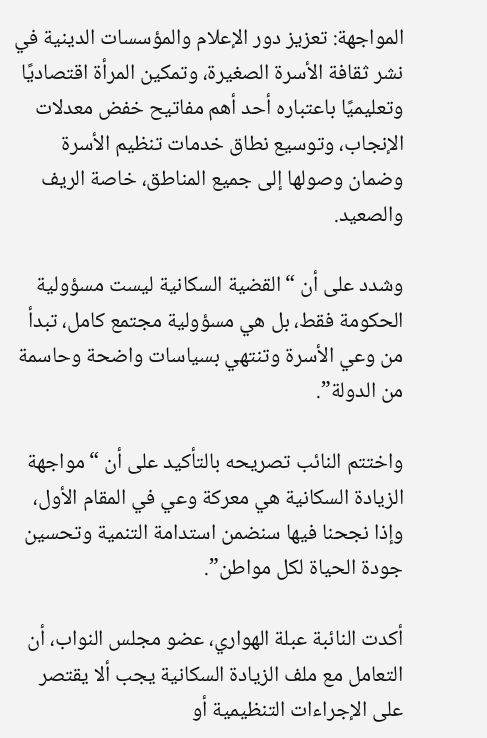المواجهة: تعزيز دور الإعلام والمؤسسات الدينية في نشر ثقافة الأسرة الصغيرة، وتمكين المرأة اقتصاديًا وتعليميًا باعتباره أحد أهم مفاتيح خفض معدلات الإنجاب، وتوسيع نطاق خدمات تنظيم الأسرة وضمان وصولها إلى جميع المناطق، خاصة الريف والصعيد.

وشدد على أن “القضية السكانية ليست مسؤولية الحكومة فقط، بل هي مسؤولية مجتمع كامل، تبدأ من وعي الأسرة وتنتهي بسياسات واضحة وحاسمة من الدولة”.

واختتم النائب تصريحه بالتأكيد على أن “مواجهة الزيادة السكانية هي معركة وعي في المقام الأول، وإذا نجحنا فيها سنضمن استدامة التنمية وتحسين جودة الحياة لكل مواطن”.

أكدت النائبة عبلة الهواري، عضو مجلس النواب، أن التعامل مع ملف الزيادة السكانية يجب ألا يقتصر على الإجراءات التنظيمية أو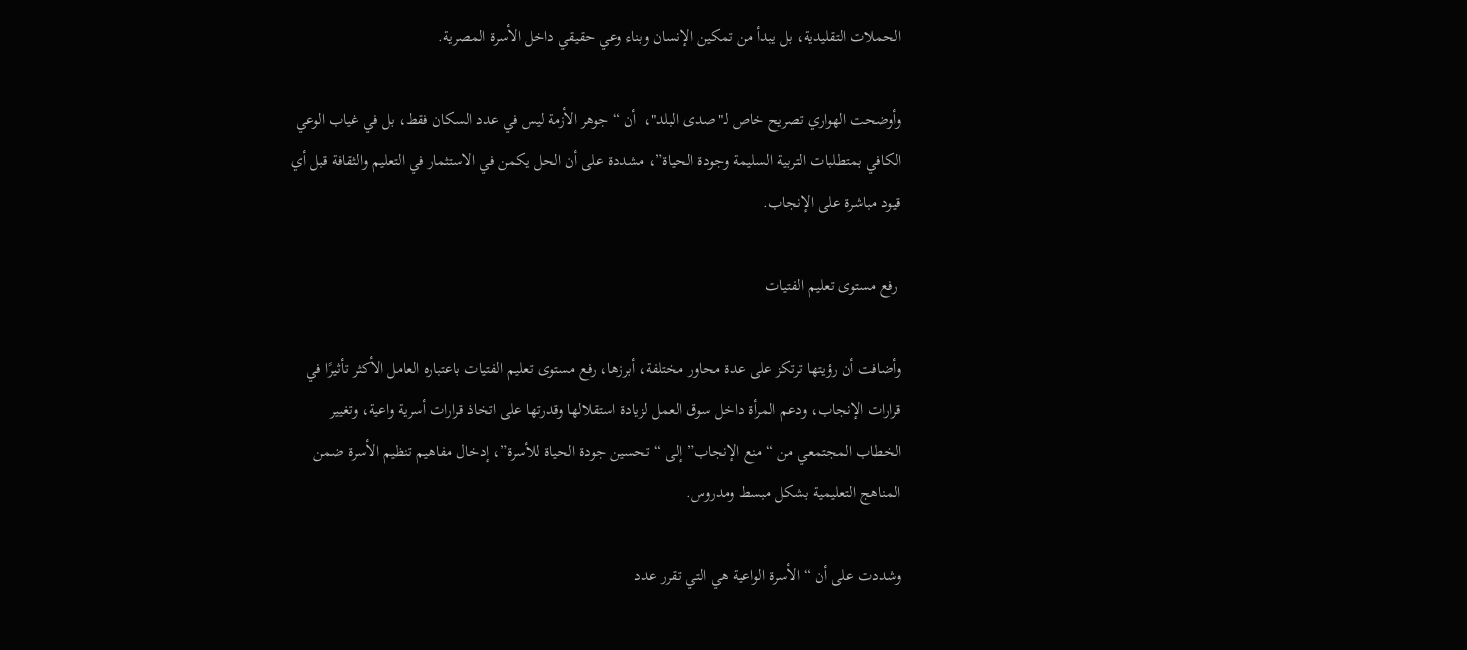الحملات التقليدية، بل يبدأ من تمكين الإنسان وبناء وعي حقيقي داخل الأسرة المصرية.

وأوضحت الهواري تصريح خاص لـ"صدى البلد"،  أن “جوهر الأزمة ليس في عدد السكان فقط، بل في غياب الوعي الكافي بمتطلبات التربية السليمة وجودة الحياة”، مشددة على أن الحل يكمن في الاستثمار في التعليم والثقافة قبل أي قيود مباشرة على الإنجاب.

 رفع مستوى تعليم الفتيات

وأضافت أن رؤيتها ترتكز على عدة محاور مختلفة، أبرزها، رفع مستوى تعليم الفتيات باعتباره العامل الأكثر تأثيرًا في قرارات الإنجاب، ودعم المرأة داخل سوق العمل لزيادة استقلالها وقدرتها على اتخاذ قرارات أسرية واعية، وتغيير الخطاب المجتمعي من “منع الإنجاب” إلى “تحسين جودة الحياة للأسرة”، إدخال مفاهيم تنظيم الأسرة ضمن المناهج التعليمية بشكل مبسط ومدروس.

وشددت على أن “الأسرة الواعية هي التي تقرر عدد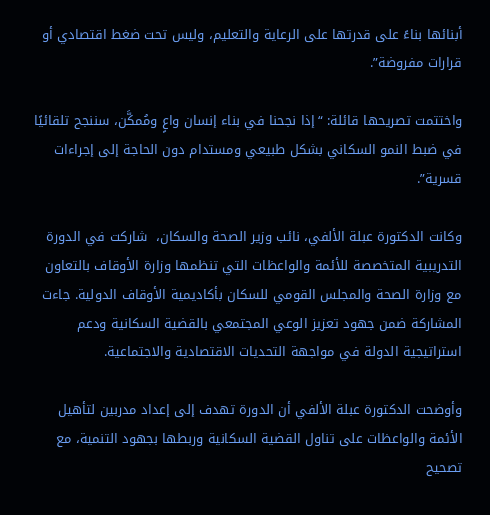أبنائها بناءً على قدرتها على الرعاية والتعليم، وليس تحت ضغط اقتصادي أو قرارات مفروضة”.

واختتمت تصريحها قائلة: “إذا نجحنا في بناء إنسان واعٍ ومُمكَّن، سننجح تلقائيًا في ضبط النمو السكاني بشكل طبيعي ومستدام دون الحاجة إلى إجراءات قسرية”.

وكانت الدكتورة عبلة الألفي، نائب وزير الصحة والسكان،  شاركت في الدورة التدريبية المتخصصة للأئمة والواعظات التي تنظمها وزارة الأوقاف بالتعاون مع وزارة الصحة والمجلس القومي للسكان بأكاديمية الأوقاف الدولية. جاءت المشاركة ضمن جهود تعزيز الوعي المجتمعي بالقضية السكانية ودعم استراتيجية الدولة في مواجهة التحديات الاقتصادية والاجتماعية.

وأوضحت الدكتورة عبلة الألفي أن الدورة تهدف إلى إعداد مدربين لتأهيل الأئمة والواعظات على تناول القضية السكانية وربطها بجهود التنمية، مع تصحيح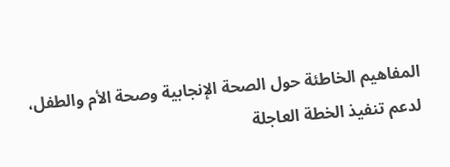المفاهيم الخاطئة حول الصحة الإنجابية وصحة الأم والطفل، لدعم تنفيذ الخطة العاجلة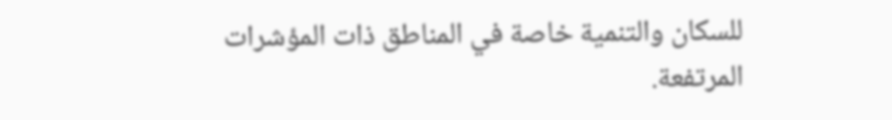للسكان والتنمية خاصة في المناطق ذات المؤشرات المرتفعة.